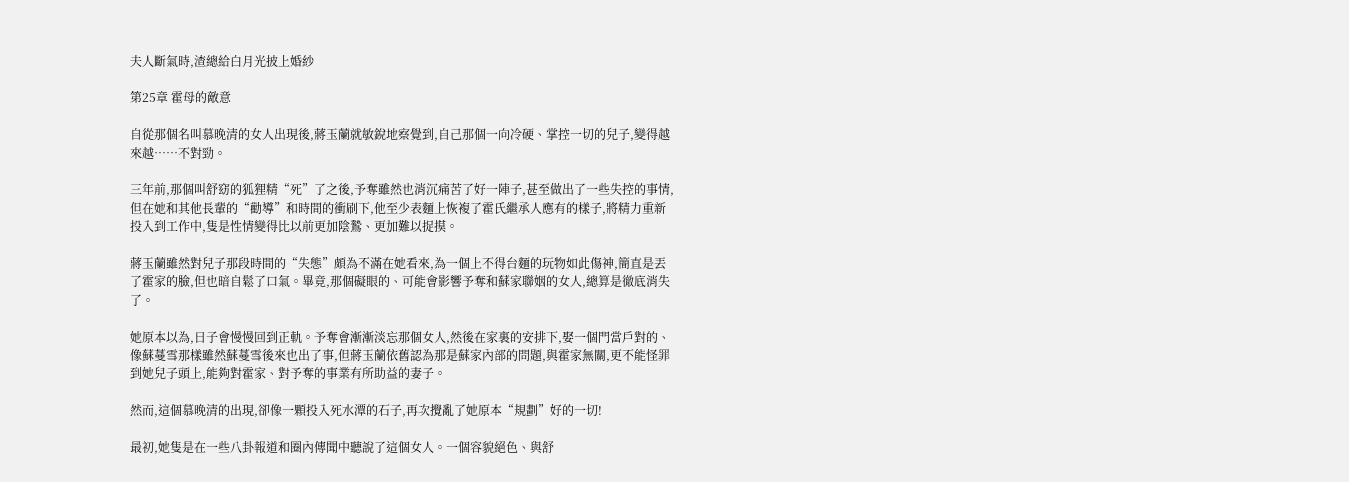夫人斷氣時,渣總給白月光披上婚紗

第25章 霍母的敵意

自從那個名叫慕晚清的女人出現後,蔣玉蘭就敏銳地察覺到,自己那個一向冷硬、掌控一切的兒子,變得越來越……不對勁。

三年前,那個叫舒窈的狐狸精“死”了之後,予奪雖然也消沉痛苦了好一陣子,甚至做出了一些失控的事情,但在她和其他長輩的“勸導”和時間的衝刷下,他至少表麵上恢複了霍氏繼承人應有的樣子,將精力重新投入到工作中,隻是性情變得比以前更加陰鷙、更加難以捉摸。

蔣玉蘭雖然對兒子那段時間的“失態”頗為不滿在她看來,為一個上不得台麵的玩物如此傷神,簡直是丟了霍家的臉,但也暗自鬆了口氣。畢竟,那個礙眼的、可能會影響予奪和蘇家聯姻的女人,總算是徹底消失了。

她原本以為,日子會慢慢回到正軌。予奪會漸漸淡忘那個女人,然後在家裏的安排下,娶一個門當戶對的、像蘇蔓雪那樣雖然蘇蔓雪後來也出了事,但蔣玉蘭依舊認為那是蘇家內部的問題,與霍家無關,更不能怪罪到她兒子頭上,能夠對霍家、對予奪的事業有所助益的妻子。

然而,這個慕晚清的出現,卻像一顆投入死水潭的石子,再次攪亂了她原本“規劃”好的一切!

最初,她隻是在一些八卦報道和圈內傳聞中聽說了這個女人。一個容貌絕色、與舒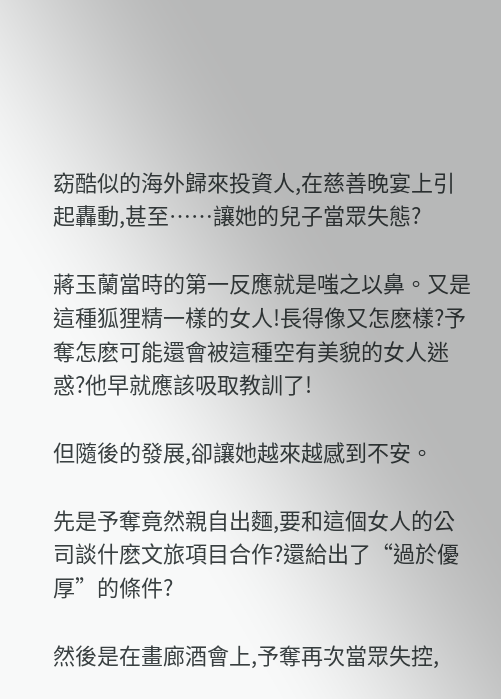窈酷似的海外歸來投資人,在慈善晚宴上引起轟動,甚至……讓她的兒子當眾失態?

蔣玉蘭當時的第一反應就是嗤之以鼻。又是這種狐狸精一樣的女人!長得像又怎麽樣?予奪怎麽可能還會被這種空有美貌的女人迷惑?他早就應該吸取教訓了!

但隨後的發展,卻讓她越來越感到不安。

先是予奪竟然親自出麵,要和這個女人的公司談什麽文旅項目合作?還給出了“過於優厚”的條件?

然後是在畫廊酒會上,予奪再次當眾失控,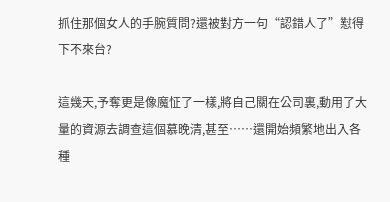抓住那個女人的手腕質問?還被對方一句“認錯人了”懟得下不來台?

這幾天,予奪更是像魔怔了一樣,將自己關在公司裏,動用了大量的資源去調查這個慕晚清,甚至……還開始頻繁地出入各種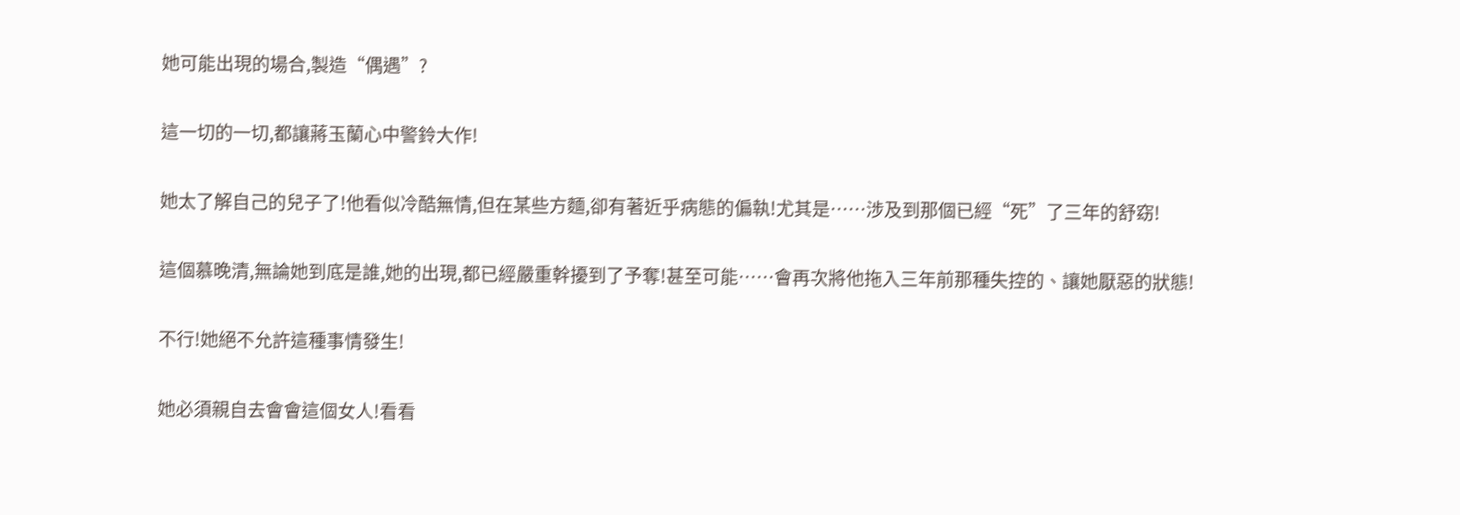她可能出現的場合,製造“偶遇”?

這一切的一切,都讓蔣玉蘭心中警鈴大作!

她太了解自己的兒子了!他看似冷酷無情,但在某些方麵,卻有著近乎病態的偏執!尤其是……涉及到那個已經“死”了三年的舒窈!

這個慕晚清,無論她到底是誰,她的出現,都已經嚴重幹擾到了予奪!甚至可能……會再次將他拖入三年前那種失控的、讓她厭惡的狀態!

不行!她絕不允許這種事情發生!

她必須親自去會會這個女人!看看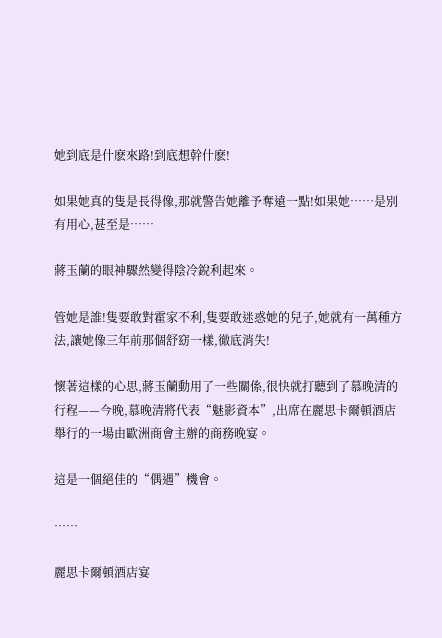她到底是什麽來路!到底想幹什麽!

如果她真的隻是長得像,那就警告她離予奪遠一點!如果她……是別有用心,甚至是……

蔣玉蘭的眼神驟然變得陰冷銳利起來。

管她是誰!隻要敢對霍家不利,隻要敢迷惑她的兒子,她就有一萬種方法,讓她像三年前那個舒窈一樣,徹底消失!

懷著這樣的心思,蔣玉蘭動用了一些關係,很快就打聽到了慕晚清的行程——今晚,慕晚清將代表“魅影資本”,出席在麗思卡爾頓酒店舉行的一場由歐洲商會主辦的商務晚宴。

這是一個絕佳的“偶遇”機會。

……

麗思卡爾頓酒店宴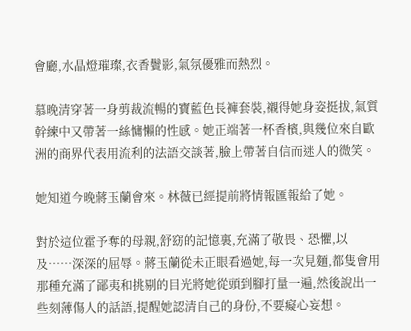會廳,水晶燈璀璨,衣香鬢影,氣氛優雅而熱烈。

慕晚清穿著一身剪裁流暢的寶藍色長褲套裝,襯得她身姿挺拔,氣質幹練中又帶著一絲慵懶的性感。她正端著一杯香檳,與幾位來自歐洲的商界代表用流利的法語交談著,臉上帶著自信而迷人的微笑。

她知道今晚蔣玉蘭會來。林薇已經提前將情報匯報給了她。

對於這位霍予奪的母親,舒窈的記憶裏,充滿了敬畏、恐懼,以及……深深的屈辱。蔣玉蘭從未正眼看過她,每一次見麵,都隻會用那種充滿了鄙夷和挑剔的目光將她從頭到腳打量一遍,然後說出一些刻薄傷人的話語,提醒她認清自己的身份,不要癡心妄想。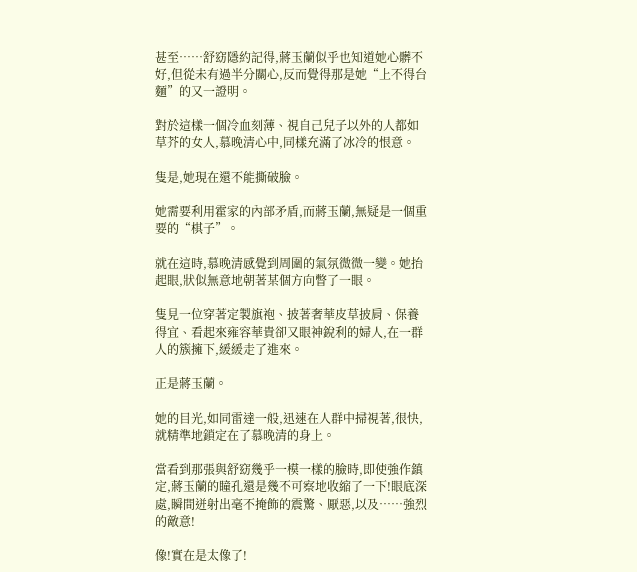甚至……舒窈隱約記得,蔣玉蘭似乎也知道她心髒不好,但從未有過半分關心,反而覺得那是她“上不得台麵”的又一證明。

對於這樣一個冷血刻薄、視自己兒子以外的人都如草芥的女人,慕晚清心中,同樣充滿了冰冷的恨意。

隻是,她現在還不能撕破臉。

她需要利用霍家的內部矛盾,而蔣玉蘭,無疑是一個重要的“棋子”。

就在這時,慕晚清感覺到周圍的氣氛微微一變。她抬起眼,狀似無意地朝著某個方向瞥了一眼。

隻見一位穿著定製旗袍、披著奢華皮草披肩、保養得宜、看起來雍容華貴卻又眼神銳利的婦人,在一群人的簇擁下,緩緩走了進來。

正是蔣玉蘭。

她的目光,如同雷達一般,迅速在人群中掃視著,很快,就精準地鎖定在了慕晚清的身上。

當看到那張與舒窈幾乎一模一樣的臉時,即使強作鎮定,蔣玉蘭的瞳孔還是幾不可察地收縮了一下!眼底深處,瞬間迸射出毫不掩飾的震驚、厭惡,以及……強烈的敵意!

像!實在是太像了!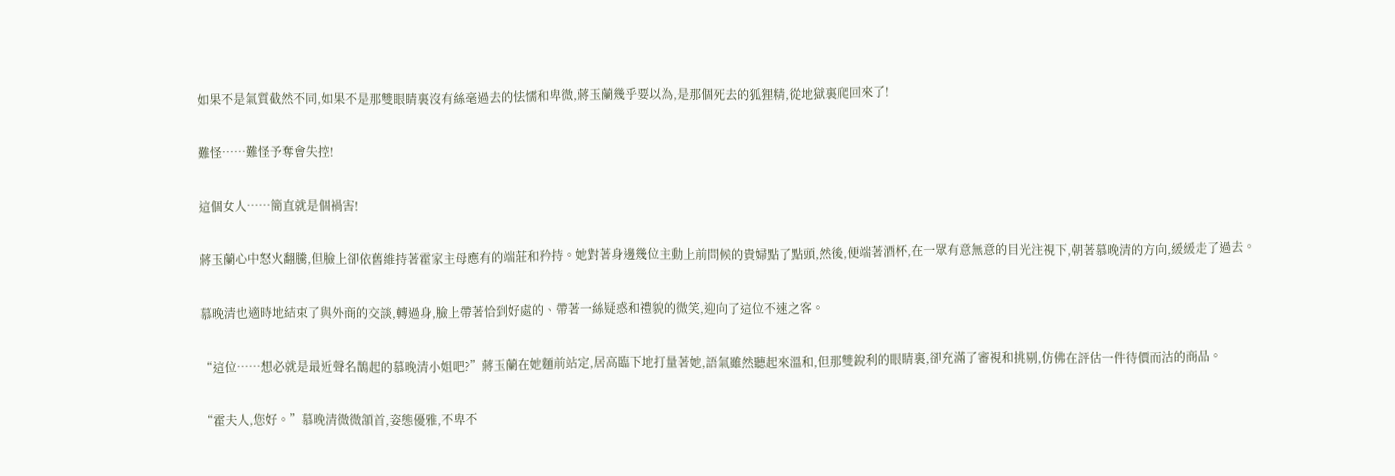如果不是氣質截然不同,如果不是那雙眼睛裏沒有絲毫過去的怯懦和卑微,蔣玉蘭幾乎要以為,是那個死去的狐狸精,從地獄裏爬回來了!

難怪……難怪予奪會失控!

這個女人……簡直就是個禍害!

蔣玉蘭心中怒火翻騰,但臉上卻依舊維持著霍家主母應有的端莊和矜持。她對著身邊幾位主動上前問候的貴婦點了點頭,然後,便端著酒杯,在一眾有意無意的目光注視下,朝著慕晚清的方向,緩緩走了過去。

慕晚清也適時地結束了與外商的交談,轉過身,臉上帶著恰到好處的、帶著一絲疑惑和禮貌的微笑,迎向了這位不速之客。

“這位……想必就是最近聲名鵲起的慕晚清小姐吧?”蔣玉蘭在她麵前站定,居高臨下地打量著她,語氣雖然聽起來溫和,但那雙銳利的眼睛裏,卻充滿了審視和挑剔,仿佛在評估一件待價而沽的商品。

“霍夫人,您好。”慕晚清微微頷首,姿態優雅,不卑不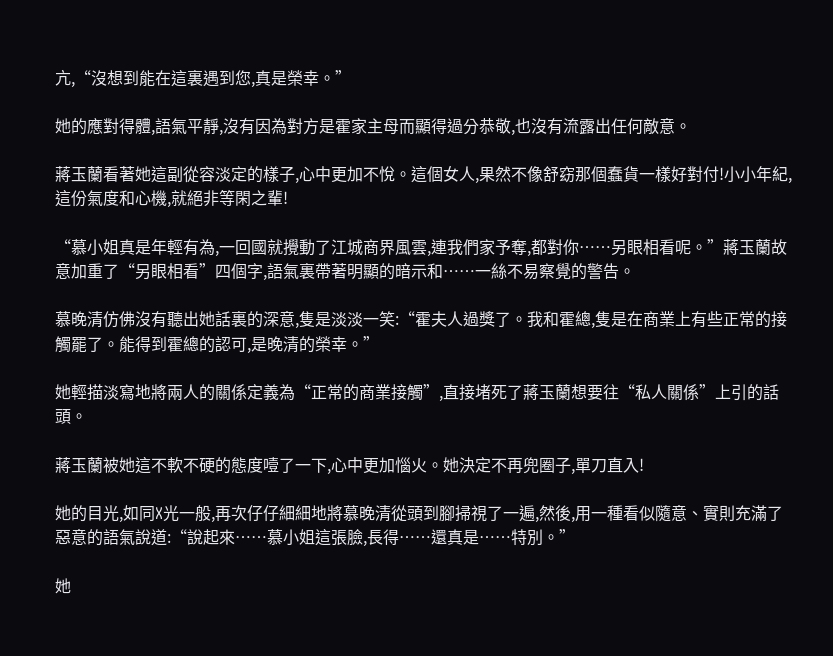亢,“沒想到能在這裏遇到您,真是榮幸。”

她的應對得體,語氣平靜,沒有因為對方是霍家主母而顯得過分恭敬,也沒有流露出任何敵意。

蔣玉蘭看著她這副從容淡定的樣子,心中更加不悅。這個女人,果然不像舒窈那個蠢貨一樣好對付!小小年紀,這份氣度和心機,就絕非等閑之輩!

“慕小姐真是年輕有為,一回國就攪動了江城商界風雲,連我們家予奪,都對你……另眼相看呢。”蔣玉蘭故意加重了“另眼相看”四個字,語氣裏帶著明顯的暗示和……一絲不易察覺的警告。

慕晚清仿佛沒有聽出她話裏的深意,隻是淡淡一笑:“霍夫人過獎了。我和霍總,隻是在商業上有些正常的接觸罷了。能得到霍總的認可,是晚清的榮幸。”

她輕描淡寫地將兩人的關係定義為“正常的商業接觸”,直接堵死了蔣玉蘭想要往“私人關係”上引的話頭。

蔣玉蘭被她這不軟不硬的態度噎了一下,心中更加惱火。她決定不再兜圈子,單刀直入!

她的目光,如同X光一般,再次仔仔細細地將慕晚清從頭到腳掃視了一遍,然後,用一種看似隨意、實則充滿了惡意的語氣說道:“說起來……慕小姐這張臉,長得……還真是……特別。”

她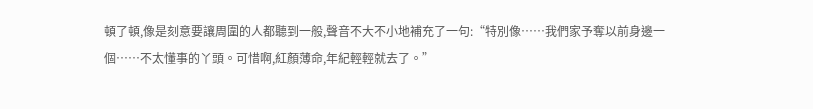頓了頓,像是刻意要讓周圍的人都聽到一般,聲音不大不小地補充了一句:“特別像……我們家予奪以前身邊一個……不太懂事的丫頭。可惜啊,紅顏薄命,年紀輕輕就去了。”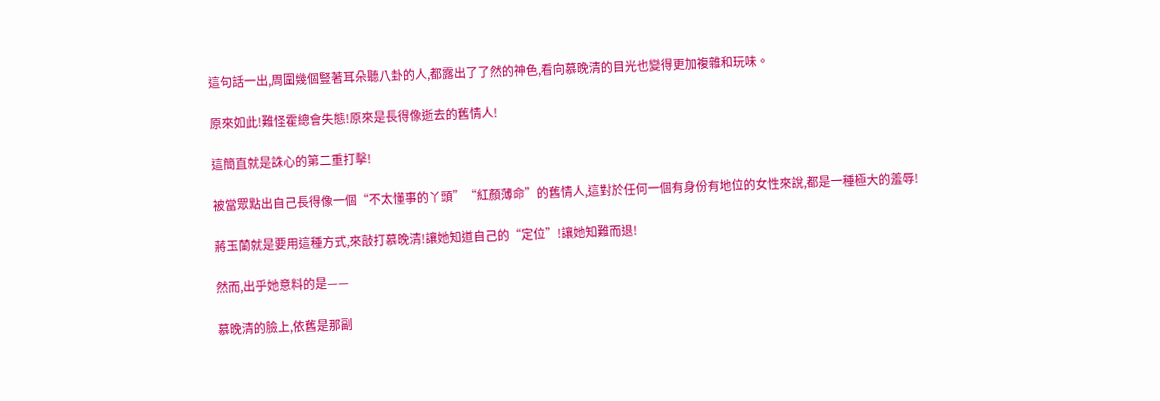這句話一出,周圍幾個豎著耳朵聽八卦的人,都露出了了然的神色,看向慕晚清的目光也變得更加複雜和玩味。

原來如此!難怪霍總會失態!原來是長得像逝去的舊情人!

這簡直就是誅心的第二重打擊!

被當眾點出自己長得像一個“不太懂事的丫頭”“紅顏薄命”的舊情人,這對於任何一個有身份有地位的女性來說,都是一種極大的羞辱!

蔣玉蘭就是要用這種方式,來敲打慕晚清!讓她知道自己的“定位”!讓她知難而退!

然而,出乎她意料的是——

慕晚清的臉上,依舊是那副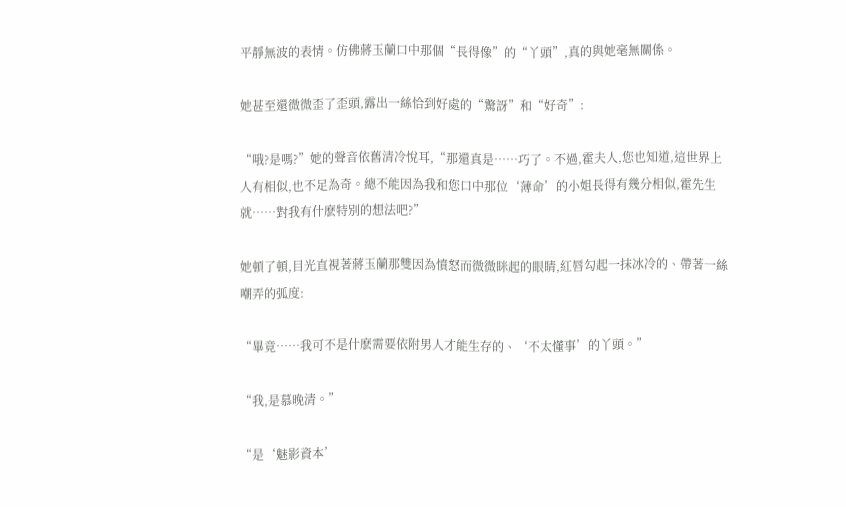平靜無波的表情。仿佛蔣玉蘭口中那個“長得像”的“丫頭”,真的與她毫無關係。

她甚至還微微歪了歪頭,露出一絲恰到好處的“驚訝”和“好奇”:

“哦?是嗎?”她的聲音依舊清冷悅耳,“那還真是……巧了。不過,霍夫人,您也知道,這世界上人有相似,也不足為奇。總不能因為我和您口中那位‘薄命’的小姐長得有幾分相似,霍先生就……對我有什麽特別的想法吧?”

她頓了頓,目光直視著蔣玉蘭那雙因為憤怒而微微眯起的眼睛,紅唇勾起一抹冰冷的、帶著一絲嘲弄的弧度:

“畢竟……我可不是什麽需要依附男人才能生存的、‘不太懂事’的丫頭。”

“我,是慕晚清。”

“是‘魅影資本’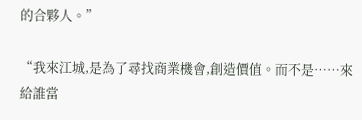的合夥人。”

“我來江城,是為了尋找商業機會,創造價值。而不是……來給誰當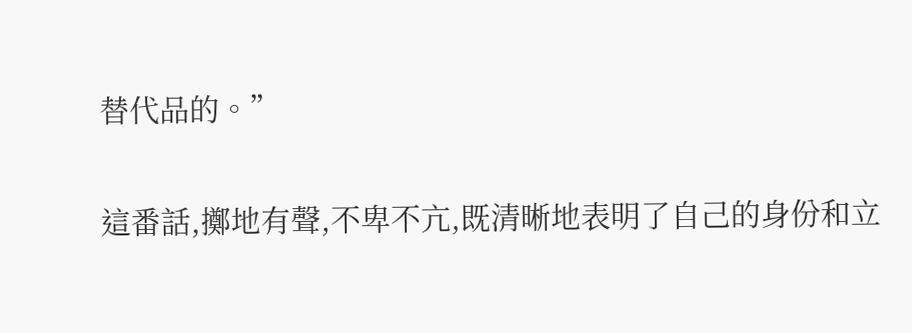替代品的。”

這番話,擲地有聲,不卑不亢,既清晰地表明了自己的身份和立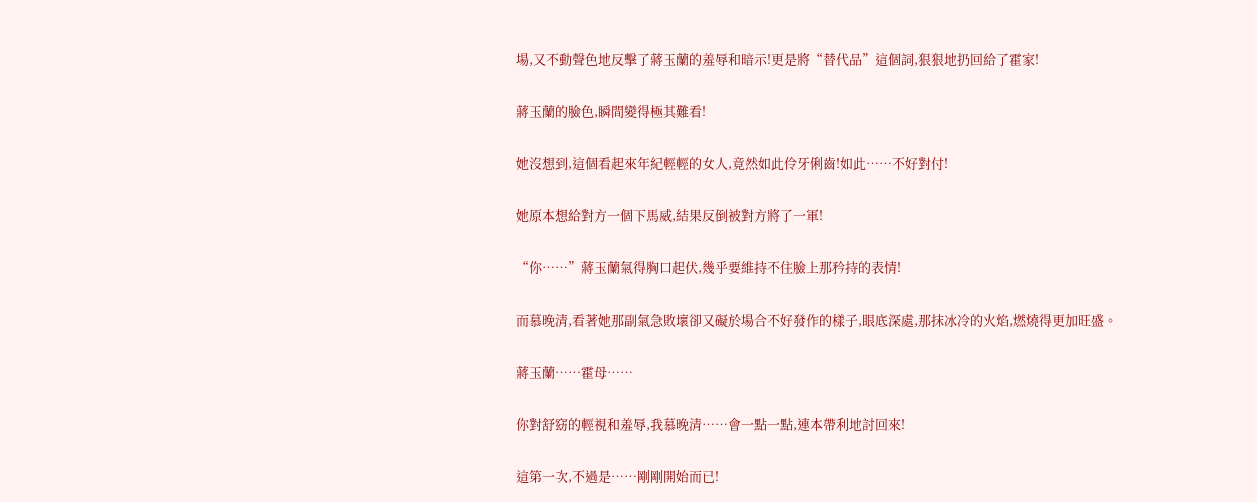場,又不動聲色地反擊了蔣玉蘭的羞辱和暗示!更是將“替代品”這個詞,狠狠地扔回給了霍家!

蔣玉蘭的臉色,瞬間變得極其難看!

她沒想到,這個看起來年紀輕輕的女人,竟然如此伶牙俐齒!如此……不好對付!

她原本想給對方一個下馬威,結果反倒被對方將了一軍!

“你……”蔣玉蘭氣得胸口起伏,幾乎要維持不住臉上那矜持的表情!

而慕晚清,看著她那副氣急敗壞卻又礙於場合不好發作的樣子,眼底深處,那抹冰冷的火焰,燃燒得更加旺盛。

蔣玉蘭……霍母……

你對舒窈的輕視和羞辱,我慕晚清……會一點一點,連本帶利地討回來!

這第一次,不過是……剛剛開始而已!